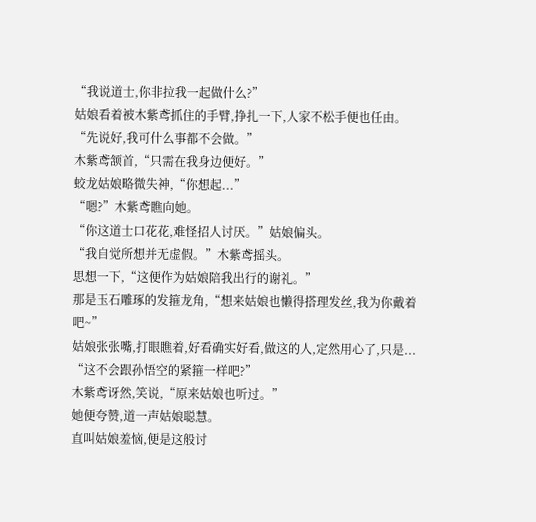“我说道士,你非拉我一起做什么?”
姑娘看着被木紫鸢抓住的手臂,挣扎一下,人家不松手便也任由。
“先说好,我可什么事都不会做。”
木紫鸢颔首,“只需在我身边便好。”
蛟龙姑娘略微失神,“你想起...”
“嗯?”木紫鸢瞧向她。
“你这道士口花花,难怪招人讨厌。”姑娘偏头。
“我自觉所想并无虚假。”木紫鸢摇头。
思想一下,“这便作为姑娘陪我出行的谢礼。”
那是玉石雕琢的发箍龙角,“想来姑娘也懒得搭理发丝,我为你戴着吧~”
姑娘张张嘴,打眼瞧着,好看确实好看,做这的人,定然用心了,只是...
“这不会跟孙悟空的紧箍一样吧?”
木紫鸢讶然,笑说,“原来姑娘也听过。”
她便夸赞,道一声姑娘聪慧。
直叫姑娘羞恼,便是这般讨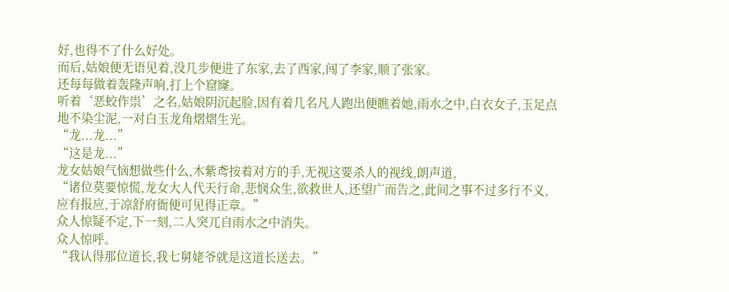好,也得不了什么好处。
而后,姑娘便无语见着,没几步便进了东家,去了西家,闯了李家,顺了张家。
还每每做着轰隆声响,打上个窟窿。
听着‘恶蛟作祟’之名,姑娘阴沉起脸,因有着几名凡人跑出便瞧着她,雨水之中,白衣女子,玉足点地不染尘泥,一对白玉龙角熠熠生光。
“龙...龙...”
“这是龙...”
龙女姑娘气恼想做些什么,木紫鸢按着对方的手,无视这要杀人的视线,朗声道,
“诸位莫要惊慌,龙女大人代天行命,悲悯众生,欲救世人,还望广而告之,此间之事不过多行不义,应有报应,于凉舒府衙便可见得正章。”
众人惊疑不定,下一刻,二人突兀自雨水之中消失。
众人惊呼。
“我认得那位道长,我七舅姥爷就是这道长送去。”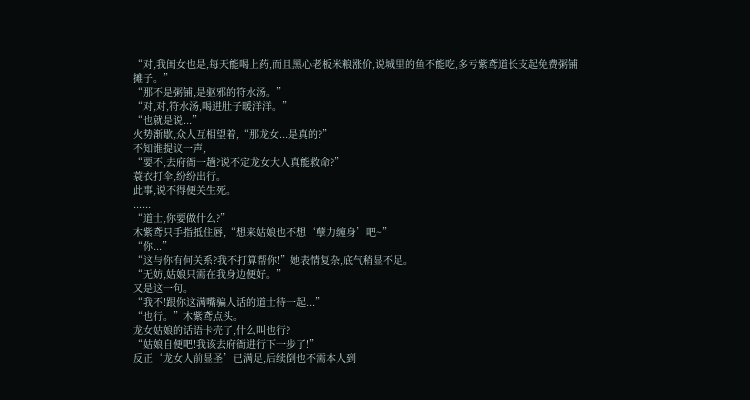“对,我闺女也是,每天能喝上药,而且黑心老板米粮涨价,说城里的鱼不能吃,多亏紫鸢道长支起免费粥铺摊子。”
“那不是粥铺,是驱邪的符水汤。”
“对,对,符水汤,喝进肚子暖洋洋。”
“也就是说...”
火势渐歇,众人互相望着,“那龙女...是真的?”
不知谁提议一声,
“要不,去府衙一趟?说不定龙女大人真能救命?”
蓑衣打伞,纷纷出行。
此事,说不得便关生死。
......
“道士,你要做什么?”
木紫鸢只手指抵住唇,“想来姑娘也不想‘孽力缠身’吧~”
“你...”
“这与你有何关系?我不打算帮你!”她表情复杂,底气稍显不足。
“无妨,姑娘只需在我身边便好。”
又是这一句。
“我不!跟你这满嘴骗人话的道士待一起...”
“也行。”木紫鸢点头。
龙女姑娘的话语卡壳了,什么叫也行?
“姑娘自便吧!我该去府衙进行下一步了!”
反正‘龙女人前显圣’已满足,后续倒也不需本人到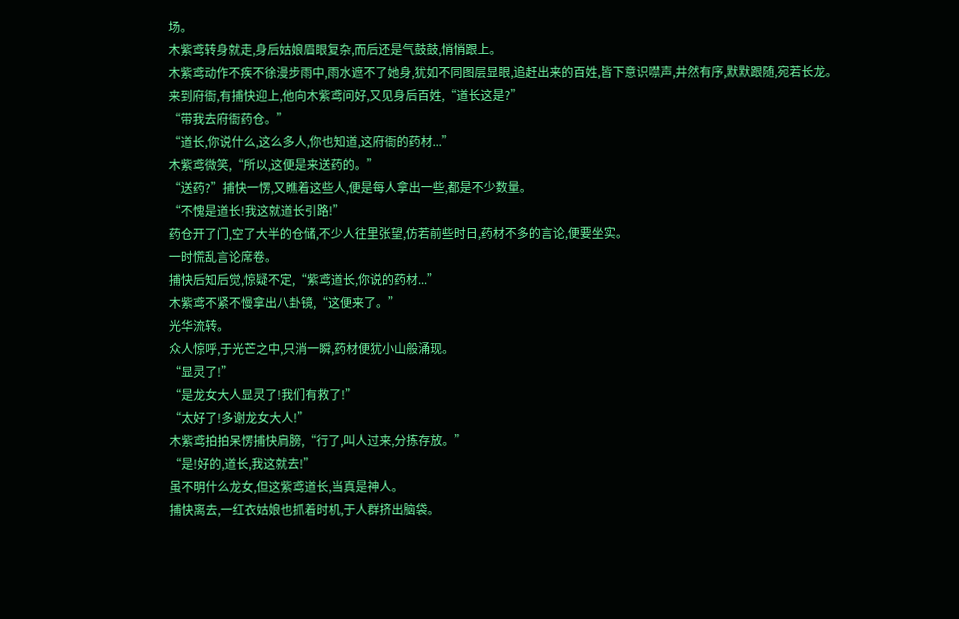场。
木紫鸢转身就走,身后姑娘眉眼复杂,而后还是气鼓鼓,悄悄跟上。
木紫鸢动作不疾不徐漫步雨中,雨水遮不了她身,犹如不同图层显眼,追赶出来的百姓,皆下意识噤声,井然有序,默默跟随,宛若长龙。
来到府衙,有捕快迎上,他向木紫鸢问好,又见身后百姓,“道长这是?”
“带我去府衙药仓。”
“道长,你说什么,这么多人,你也知道,这府衙的药材...”
木紫鸢微笑,“所以,这便是来送药的。”
“送药?”捕快一愣,又瞧着这些人,便是每人拿出一些,都是不少数量。
“不愧是道长!我这就道长引路!”
药仓开了门,空了大半的仓储,不少人往里张望,仿若前些时日,药材不多的言论,便要坐实。
一时慌乱言论席卷。
捕快后知后觉,惊疑不定,“紫鸢道长,你说的药材...”
木紫鸢不紧不慢拿出八卦镜,“这便来了。”
光华流转。
众人惊呼,于光芒之中,只消一瞬,药材便犹小山般涌现。
“显灵了!”
“是龙女大人显灵了!我们有救了!”
“太好了!多谢龙女大人!”
木紫鸢拍拍呆愣捕快肩膀,“行了,叫人过来,分拣存放。”
“是!好的,道长,我这就去!”
虽不明什么龙女,但这紫鸢道长,当真是神人。
捕快离去,一红衣姑娘也抓着时机,于人群挤出脑袋。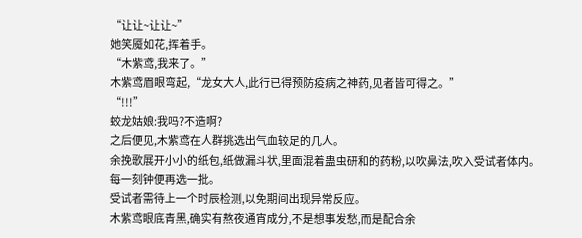“让让~让让~”
她笑魇如花,挥着手。
“木紫鸢,我来了。”
木紫鸢眉眼弯起,“龙女大人,此行已得预防疫病之神药,见者皆可得之。”
“!!!”
蛟龙姑娘:我吗?不造啊?
之后便见,木紫鸢在人群挑选出气血较足的几人。
余挽歌展开小小的纸包,纸做漏斗状,里面混着蛊虫研和的药粉,以吹鼻法,吹入受试者体内。
每一刻钟便再选一批。
受试者需待上一个时辰检测,以免期间出现异常反应。
木紫鸢眼底青黑,确实有熬夜通宵成分,不是想事发愁,而是配合余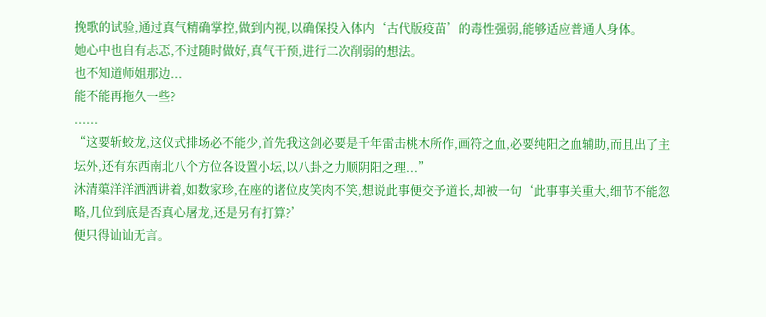挽歌的试验,通过真气精确掌控,做到内视,以确保投入体内‘古代版疫苗’的毒性强弱,能够适应普通人身体。
她心中也自有忐忑,不过随时做好,真气干预,进行二次削弱的想法。
也不知道师姐那边...
能不能再拖久一些?
......
“这要斩蛟龙,这仪式排场必不能少,首先我这剑必要是千年雷击桃木所作,画符之血,必要纯阳之血辅助,而且出了主坛外,还有东西南北八个方位各设置小坛,以八卦之力顺阴阳之理...”
沐清蕖洋洋洒洒讲着,如数家珍,在座的诸位皮笑肉不笑,想说此事便交予道长,却被一句‘此事事关重大,细节不能忽略,几位到底是否真心屠龙,还是另有打算?’
便只得讪讪无言。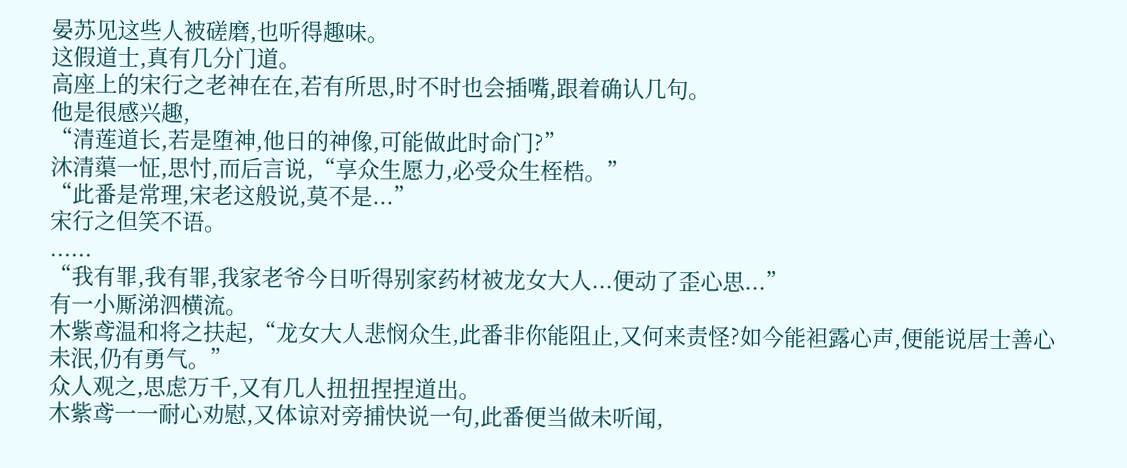晏苏见这些人被磋磨,也听得趣味。
这假道士,真有几分门道。
高座上的宋行之老神在在,若有所思,时不时也会插嘴,跟着确认几句。
他是很感兴趣,
“清莲道长,若是堕神,他日的神像,可能做此时命门?”
沐清蕖一怔,思忖,而后言说,“享众生愿力,必受众生桎梏。”
“此番是常理,宋老这般说,莫不是...”
宋行之但笑不语。
......
“我有罪,我有罪,我家老爷今日听得别家药材被龙女大人...便动了歪心思...”
有一小厮涕泗横流。
木紫鸢温和将之扶起,“龙女大人悲悯众生,此番非你能阻止,又何来责怪?如今能袒露心声,便能说居士善心未泯,仍有勇气。”
众人观之,思虑万千,又有几人扭扭捏捏道出。
木紫鸢一一耐心劝慰,又体谅对旁捕快说一句,此番便当做未听闻,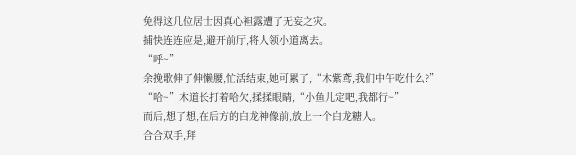免得这几位居士因真心袒露遭了无妄之灾。
捕快连连应是,避开前厅,将人领小道离去。
“呼~”
余挽歌伸了伸懒腰,忙活结束,她可累了,“木紫鸢,我们中午吃什么?”
“哈~”木道长打着哈欠,揉揉眼睛,“小鱼儿定吧,我都行~”
而后,想了想,在后方的白龙神像前,放上一个白龙糖人。
合合双手,拜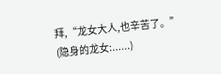拜,“龙女大人,也辛苦了。”
(隐身的龙女:......)